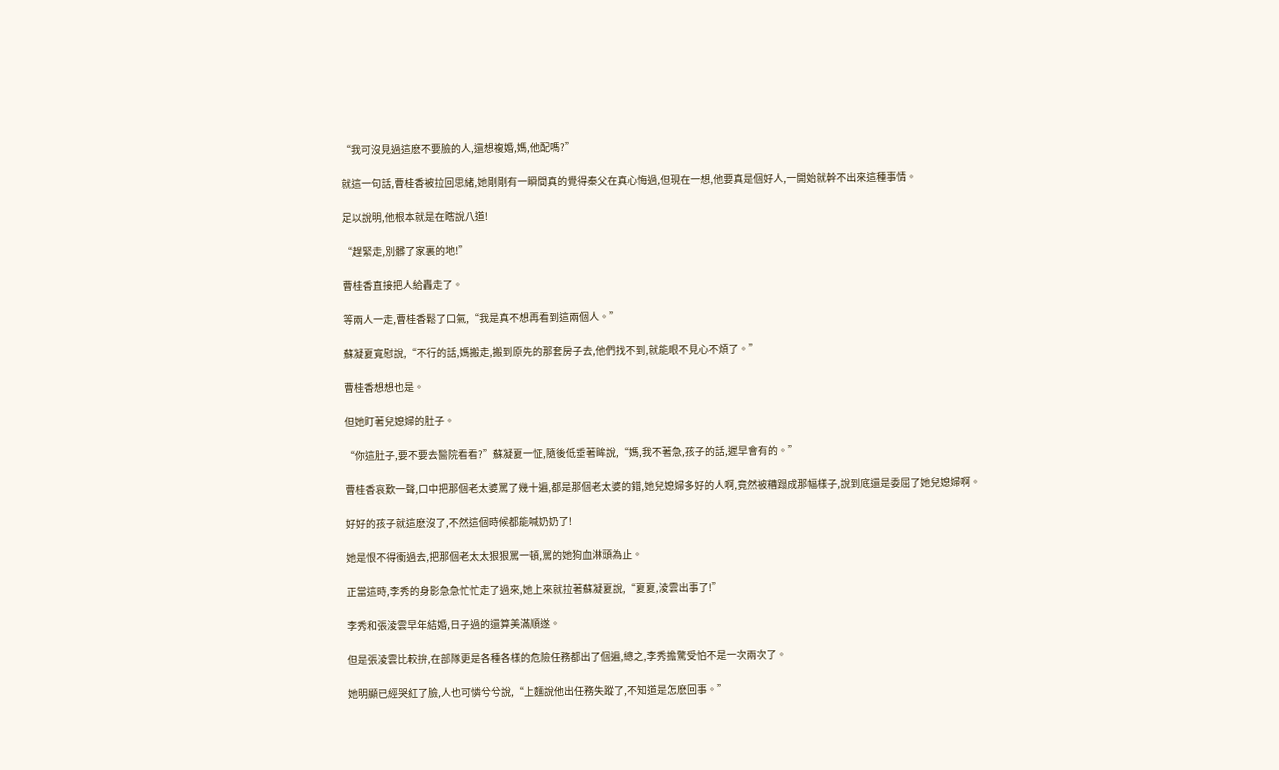“我可沒見過這麽不要臉的人,還想複婚,媽,他配嗎?”

就這一句話,曹桂香被拉回思緒,她剛剛有一瞬間真的覺得秦父在真心悔過,但現在一想,他要真是個好人,一開始就幹不出來這種事情。

足以說明,他根本就是在瞎說八道!

“趕緊走,別髒了家裏的地!”

曹桂香直接把人給轟走了。

等兩人一走,曹桂香鬆了口氣,“我是真不想再看到這兩個人。”

蘇凝夏寬慰說,“不行的話,媽搬走,搬到原先的那套房子去,他們找不到,就能眼不見心不煩了。”

曹桂香想想也是。

但她盯著兒媳婦的肚子。

“你這肚子,要不要去醫院看看?”蘇凝夏一怔,隨後低垂著眸說,“媽,我不著急,孩子的話,遲早會有的。”

曹桂香哀歎一聲,口中把那個老太婆罵了幾十遍,都是那個老太婆的錯,她兒媳婦多好的人啊,竟然被糟蹋成那幅樣子,說到底還是委屈了她兒媳婦啊。

好好的孩子就這麽沒了,不然這個時候都能喊奶奶了!

她是恨不得衝過去,把那個老太太狠狠罵一頓,罵的她狗血淋頭為止。

正當這時,李秀的身影急急忙忙走了過來,她上來就拉著蘇凝夏說,“夏夏,淩雲出事了!”

李秀和張淩雲早年結婚,日子過的還算美滿順遂。

但是張淩雲比較拚,在部隊更是各種各樣的危險任務都出了個遍,總之,李秀擔驚受怕不是一次兩次了。

她明顯已經哭紅了臉,人也可憐兮兮說,“上麵說他出任務失蹤了,不知道是怎麽回事。”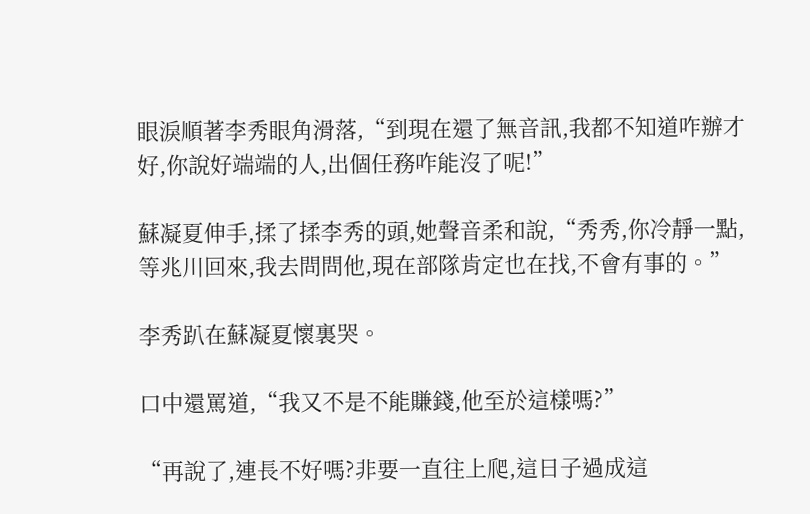眼淚順著李秀眼角滑落,“到現在還了無音訊,我都不知道咋辦才好,你說好端端的人,出個任務咋能沒了呢!”

蘇凝夏伸手,揉了揉李秀的頭,她聲音柔和說,“秀秀,你冷靜一點,等兆川回來,我去問問他,現在部隊肯定也在找,不會有事的。”

李秀趴在蘇凝夏懷裏哭。

口中還罵道,“我又不是不能賺錢,他至於這樣嗎?”

“再說了,連長不好嗎?非要一直往上爬,這日子過成這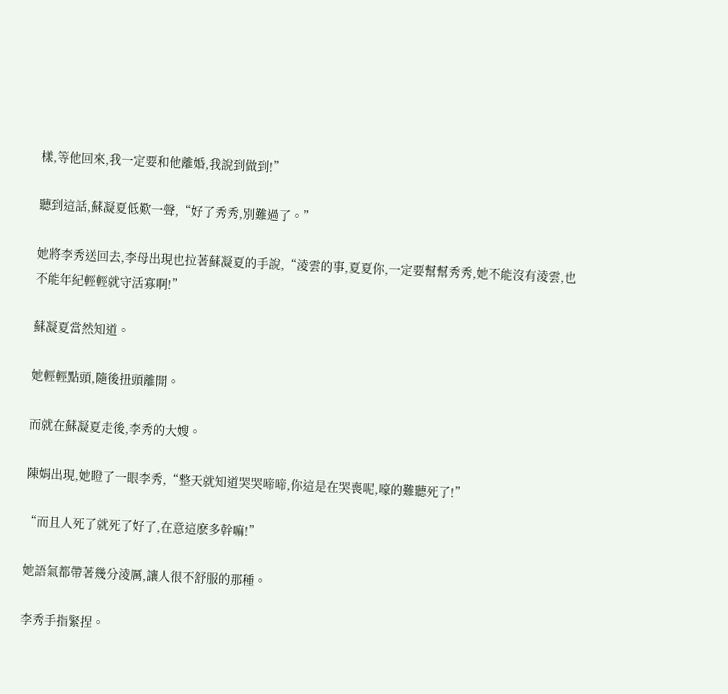樣,等他回來,我一定要和他離婚,我說到做到!”

聽到這話,蘇凝夏低歎一聲,“好了秀秀,別難過了。”

她將李秀送回去,李母出現也拉著蘇凝夏的手說,“淩雲的事,夏夏你,一定要幫幫秀秀,她不能沒有淩雲,也不能年紀輕輕就守活寡啊!”

蘇凝夏當然知道。

她輕輕點頭,隨後扭頭離開。

而就在蘇凝夏走後,李秀的大嫂。

陳娟出現,她瞪了一眼李秀,“整天就知道哭哭啼啼,你這是在哭喪呢,嚎的難聽死了!”

“而且人死了就死了好了,在意這麽多幹嘛!”

她語氣都帶著幾分淩厲,讓人很不舒服的那種。

李秀手指緊捏。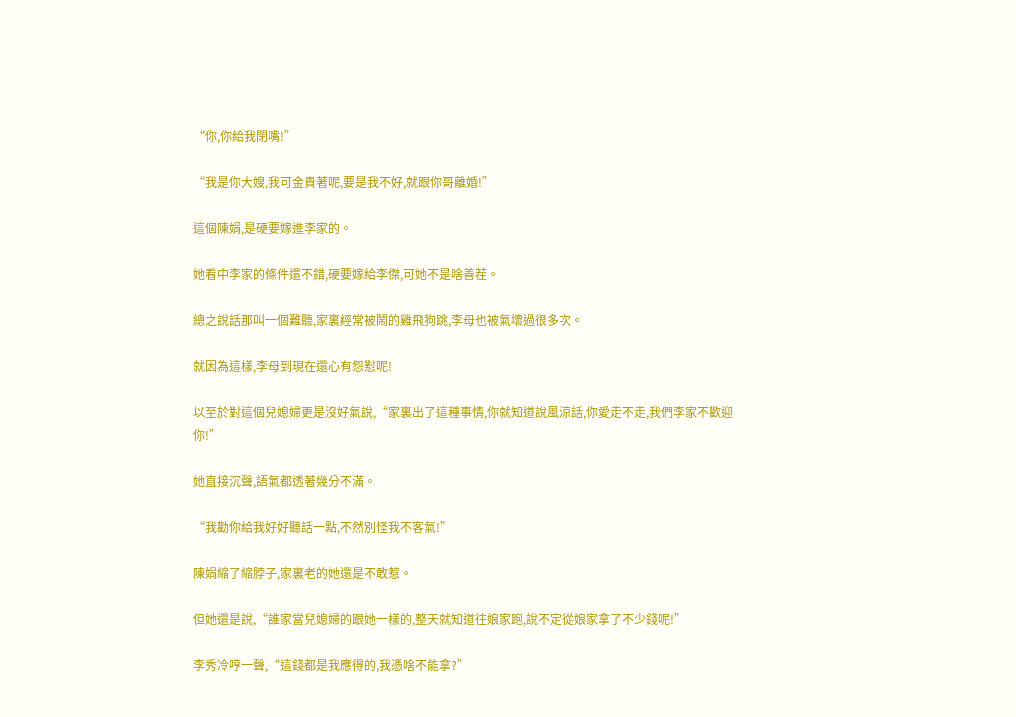“你,你給我閉嘴!”

“我是你大嫂,我可金貴著呢,要是我不好,就跟你哥離婚!”

這個陳娟,是硬要嫁進李家的。

她看中李家的條件還不錯,硬要嫁給李傑,可她不是啥善茬。

總之說話那叫一個難聽,家裏經常被鬧的雞飛狗跳,李母也被氣壞過很多次。

就因為這樣,李母到現在還心有怨懟呢!

以至於對這個兒媳婦更是沒好氣說,“家裏出了這種事情,你就知道說風涼話,你愛走不走,我們李家不歡迎你!”

她直接沉聲,語氣都透著幾分不滿。

“我勸你給我好好聽話一點,不然別怪我不客氣!”

陳娟縮了縮脖子,家裏老的她還是不敢惹。

但她還是說,“誰家當兒媳婦的跟她一樣的,整天就知道往娘家跑,說不定從娘家拿了不少錢呢!”

李秀冷哼一聲,“這錢都是我應得的,我憑啥不能拿?”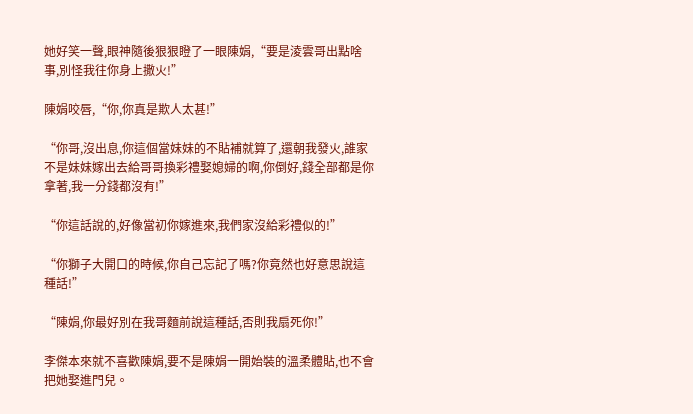她好笑一聲,眼神隨後狠狠瞪了一眼陳娟,“要是淩雲哥出點啥事,別怪我往你身上撒火!”

陳娟咬唇,“你,你真是欺人太甚!”

“你哥,沒出息,你這個當妹妹的不貼補就算了,還朝我發火,誰家不是妹妹嫁出去給哥哥換彩禮娶媳婦的啊,你倒好,錢全部都是你拿著,我一分錢都沒有!”

“你這話說的,好像當初你嫁進來,我們家沒給彩禮似的!”

“你獅子大開口的時候,你自己忘記了嗎?你竟然也好意思說這種話!”

“陳娟,你最好別在我哥麵前說這種話,否則我扇死你!”

李傑本來就不喜歡陳娟,要不是陳娟一開始裝的溫柔體貼,也不會把她娶進門兒。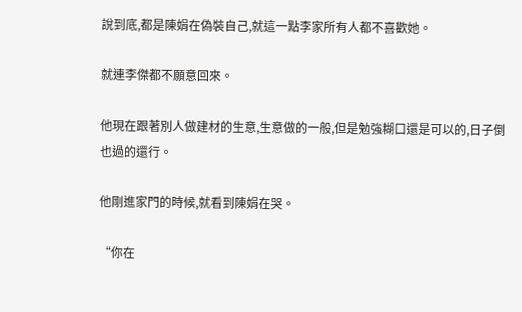說到底,都是陳娟在偽裝自己,就這一點李家所有人都不喜歡她。

就連李傑都不願意回來。

他現在跟著別人做建材的生意,生意做的一般,但是勉強糊口還是可以的,日子倒也過的還行。

他剛進家門的時候,就看到陳娟在哭。

“你在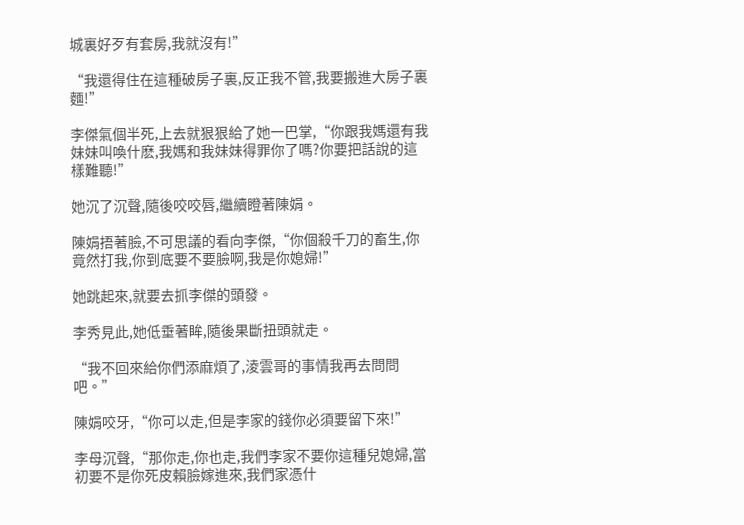城裏好歹有套房,我就沒有!”

“我還得住在這種破房子裏,反正我不管,我要搬進大房子裏麵!”

李傑氣個半死,上去就狠狠給了她一巴掌,“你跟我媽還有我妹妹叫喚什麽,我媽和我妹妹得罪你了嗎?你要把話說的這樣難聽!”

她沉了沉聲,隨後咬咬唇,繼續瞪著陳娟。

陳娟捂著臉,不可思議的看向李傑,“你個殺千刀的畜生,你竟然打我,你到底要不要臉啊,我是你媳婦!”

她跳起來,就要去抓李傑的頭發。

李秀見此,她低垂著眸,隨後果斷扭頭就走。

“我不回來給你們添麻煩了,淩雲哥的事情我再去問問吧。”

陳娟咬牙,“你可以走,但是李家的錢你必須要留下來!”

李母沉聲,“那你走,你也走,我們李家不要你這種兒媳婦,當初要不是你死皮賴臉嫁進來,我們家憑什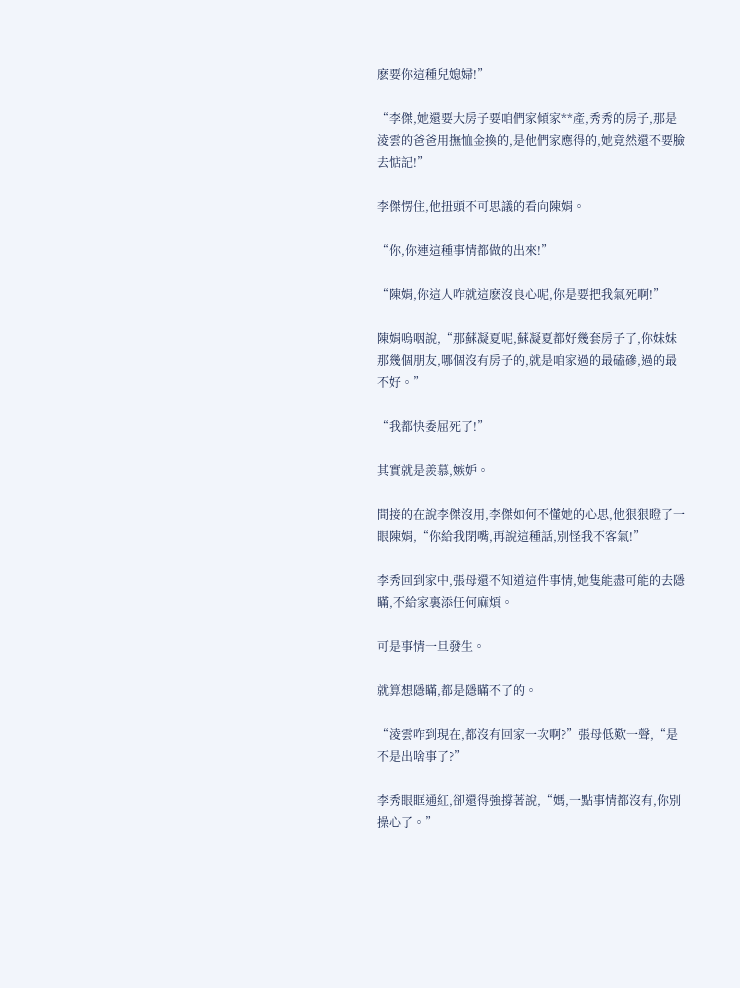麽要你這種兒媳婦!”

“李傑,她還要大房子要咱們家傾家**產,秀秀的房子,那是淩雲的爸爸用撫恤金換的,是他們家應得的,她竟然還不要臉去惦記!”

李傑愣住,他扭頭不可思議的看向陳娟。

“你,你連這種事情都做的出來!”

“陳娟,你這人咋就這麽沒良心呢,你是要把我氣死啊!”

陳娟嗚咽說,“那蘇凝夏呢,蘇凝夏都好幾套房子了,你妹妹那幾個朋友,哪個沒有房子的,就是咱家過的最磕磣,過的最不好。”

“我都快委屈死了!”

其實就是羨慕,嫉妒。

間接的在說李傑沒用,李傑如何不懂她的心思,他狠狠瞪了一眼陳娟,“你給我閉嘴,再說這種話,別怪我不客氣!”

李秀回到家中,張母還不知道這件事情,她隻能盡可能的去隱瞞,不給家裏添任何麻煩。

可是事情一旦發生。

就算想隱瞞,都是隱瞞不了的。

“淩雲咋到現在,都沒有回家一次啊?”張母低歎一聲,“是不是出啥事了?”

李秀眼眶通紅,卻還得強撐著說,“媽,一點事情都沒有,你別操心了。”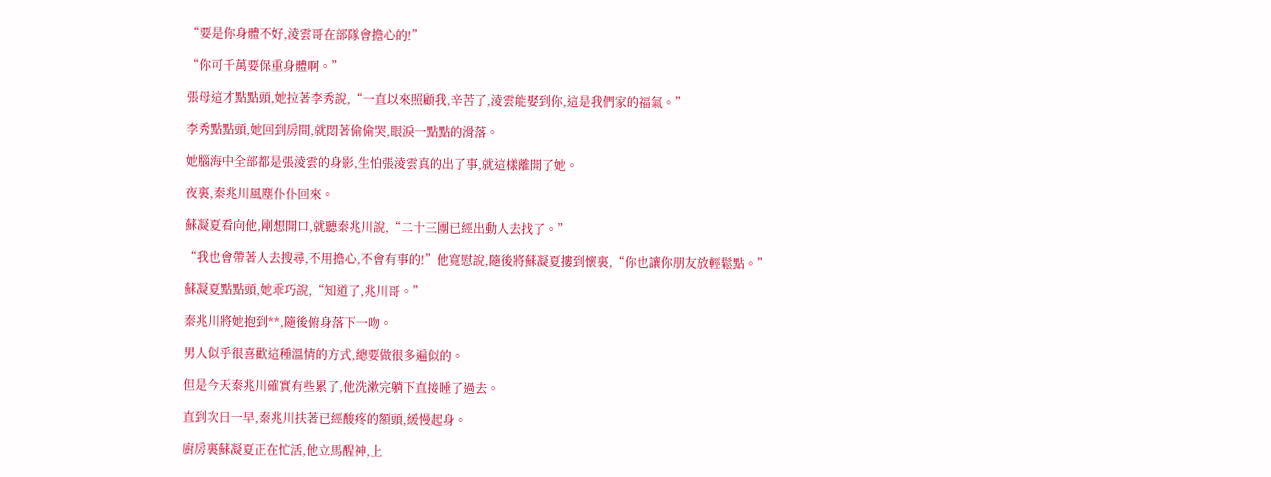“要是你身體不好,淩雲哥在部隊會擔心的!”

“你可千萬要保重身體啊。”

張母這才點點頭,她拉著李秀說,“一直以來照顧我,辛苦了,淩雲能娶到你,這是我們家的福氣。”

李秀點點頭,她回到房間,就悶著偷偷哭,眼淚一點點的滑落。

她腦海中全部都是張淩雲的身影,生怕張淩雲真的出了事,就這樣離開了她。

夜裏,秦兆川風塵仆仆回來。

蘇凝夏看向他,剛想開口,就聽秦兆川說,“二十三團已經出動人去找了。”

“我也會帶著人去搜尋,不用擔心,不會有事的!”他寬慰說,隨後將蘇凝夏摟到懷裏,“你也讓你朋友放輕鬆點。”

蘇凝夏點點頭,她乖巧說,“知道了,兆川哥。”

秦兆川將她抱到**,隨後俯身落下一吻。

男人似乎很喜歡這種溫情的方式,總要做很多遍似的。

但是今天秦兆川確實有些累了,他洗漱完躺下直接睡了過去。

直到次日一早,秦兆川扶著已經酸疼的額頭,緩慢起身。

廚房裏蘇凝夏正在忙活,他立馬醒神,上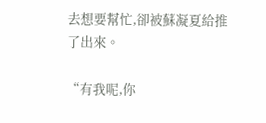去想要幫忙,卻被蘇凝夏給推了出來。

“有我呢,你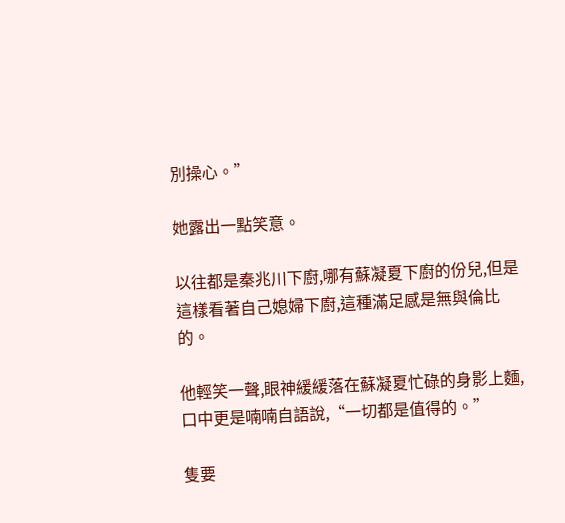別操心。”

她露出一點笑意。

以往都是秦兆川下廚,哪有蘇凝夏下廚的份兒,但是這樣看著自己媳婦下廚,這種滿足感是無與倫比的。

他輕笑一聲,眼神緩緩落在蘇凝夏忙碌的身影上麵,口中更是喃喃自語說,“一切都是值得的。”

隻要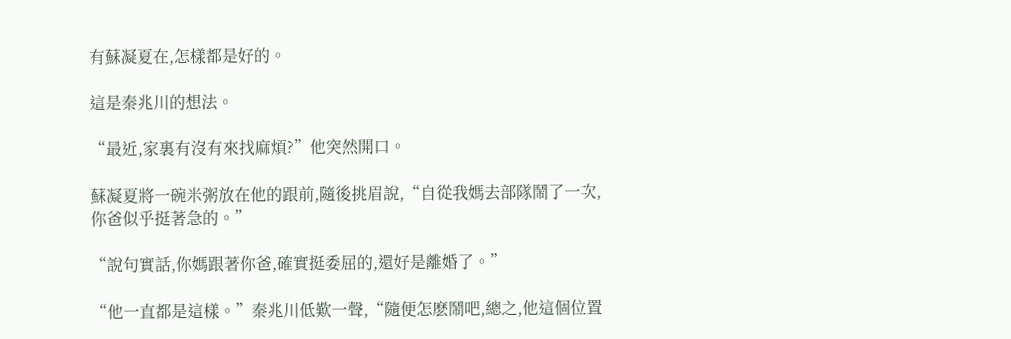有蘇凝夏在,怎樣都是好的。

這是秦兆川的想法。

“最近,家裏有沒有來找麻煩?”他突然開口。

蘇凝夏將一碗米粥放在他的跟前,隨後挑眉說,“自從我媽去部隊鬧了一次,你爸似乎挺著急的。”

“說句實話,你媽跟著你爸,確實挺委屈的,還好是離婚了。”

“他一直都是這樣。”秦兆川低歎一聲,“隨便怎麽鬧吧,總之,他這個位置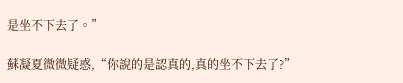是坐不下去了。”

蘇凝夏微微疑惑,“你說的是認真的,真的坐不下去了?”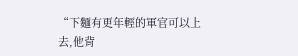“下麵有更年輕的軍官可以上去,他背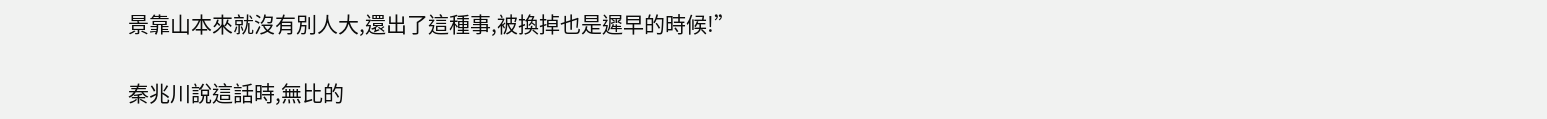景靠山本來就沒有別人大,還出了這種事,被換掉也是遲早的時候!”

秦兆川說這話時,無比的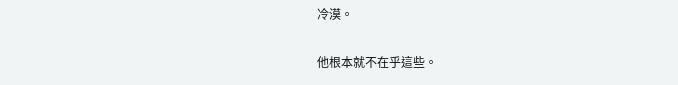冷漠。

他根本就不在乎這些。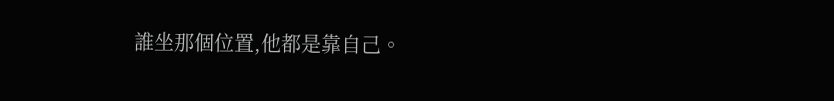誰坐那個位置,他都是靠自己。